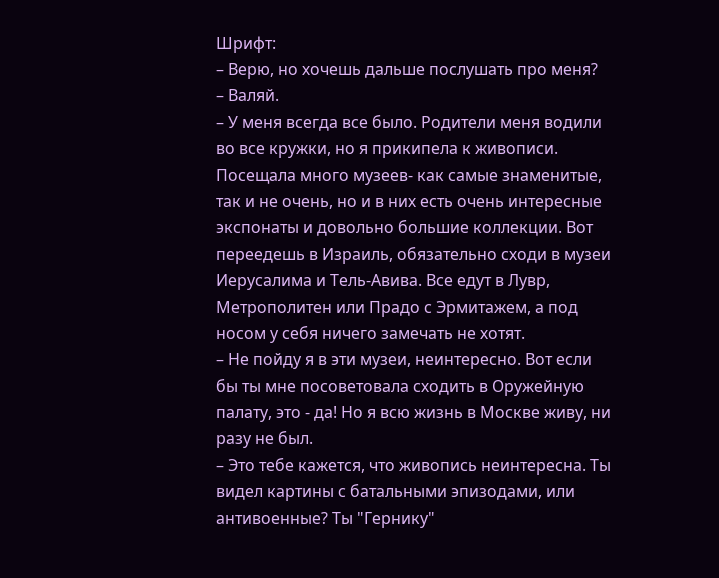Шрифт:
– Верю, но хочешь дальше послушать про меня?
– Валяй.
– У меня всегда все было. Родители меня водили во все кружки, но я прикипела к живописи. Посещала много музеев- как самые знаменитые, так и не очень, но и в них есть очень интересные экспонаты и довольно большие коллекции. Вот переедешь в Израиль, обязательно сходи в музеи Иерусалима и Тель-Авива. Все едут в Лувр, Метрополитен или Прадо с Эрмитажем, а под носом у себя ничего замечать не хотят.
– Не пойду я в эти музеи, неинтересно. Вот если бы ты мне посоветовала сходить в Оружейную палату, это - да! Но я всю жизнь в Москве живу, ни разу не был.
– Это тебе кажется, что живопись неинтересна. Ты видел картины с батальными эпизодами, или антивоенные? Ты "Гернику"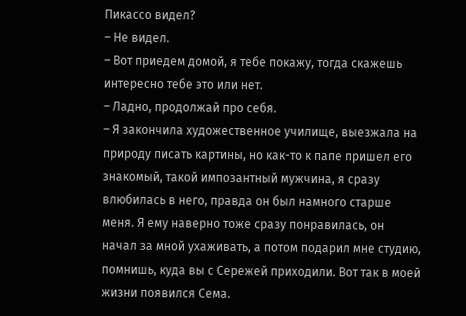Пикассо видел?
– Не видел.
– Вот приедем домой, я тебе покажу, тогда скажешь интересно тебе это или нет.
– Ладно, продолжай про себя.
– Я закончила художественное училище, выезжала на природу писать картины, но как-то к папе пришел его знакомый, такой импозантный мужчина, я сразу влюбилась в него, правда он был намного старше меня. Я ему наверно тоже сразу понравилась, он начал за мной ухаживать, а потом подарил мне студию, помнишь, куда вы с Сережей приходили. Вот так в моей жизни появился Сема.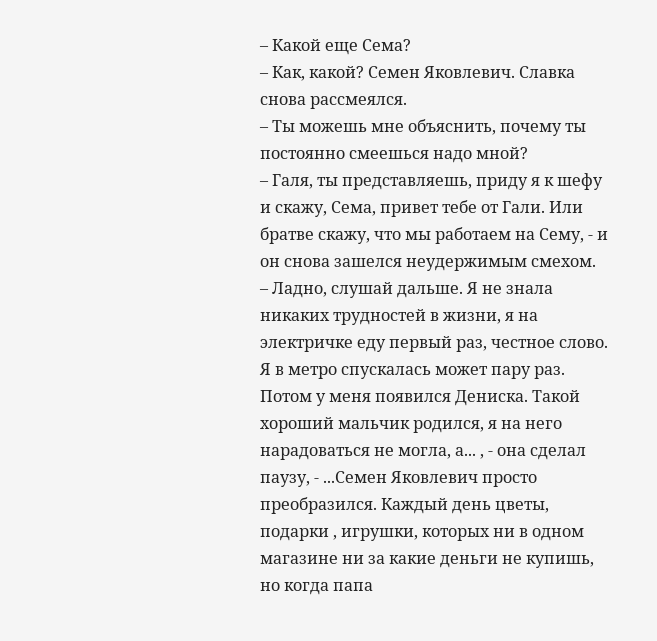– Какой еще Сема?
– Как, какой? Семен Яковлевич. Славка снова рассмеялся.
– Ты можешь мне объяснить, почему ты постоянно смеешься надо мной?
– Галя, ты представляешь, приду я к шефу и скажу, Сема, привет тебе от Гали. Или братве скажу, что мы работаем на Сему, - и он снова зашелся неудержимым смехом.
– Ладно, слушай дальше. Я не знала никаких трудностей в жизни, я на электричке еду первый раз, честное слово. Я в метро спускалась может пару раз. Потом у меня появился Дениска. Такой хороший мальчик родился, я на него нарадоваться не могла, а... , - она сделал паузу, - ...Семен Яковлевич просто преобразился. Каждый день цветы, подарки , игрушки, которых ни в одном магазине ни за какие деньги не купишь, но когда папа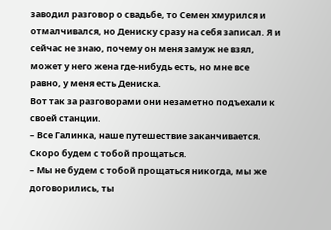заводил разговор о свадьбе, то Семен хмурился и отмалчивался, но Дениску сразу на себя записал. Я и сейчас не знаю, почему он меня замуж не взял, может у него жена где-нибудь есть, но мне все равно, у меня есть Дениска.
Вот так за разговорами они незаметно подъехали к своей станции.
– Все Галинка, наше путешествие заканчивается. Скоро будем с тобой прощаться.
– Мы не будем с тобой прощаться никогда, мы же договорились, ты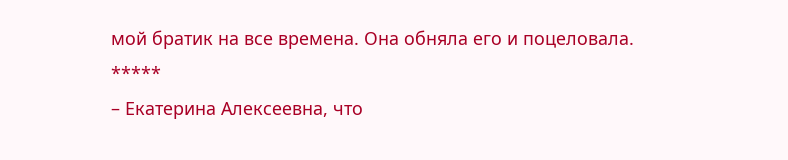мой братик на все времена. Она обняла его и поцеловала.
*****
– Екатерина Алексеевна, что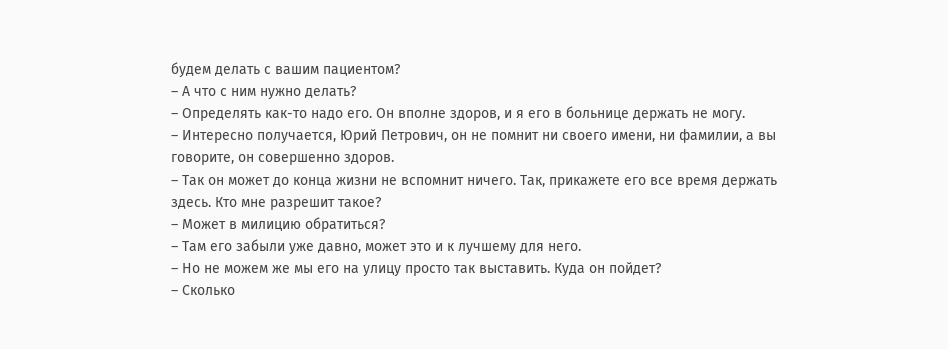будем делать с вашим пациентом?
– А что с ним нужно делать?
– Определять как-то надо его. Он вполне здоров, и я его в больнице держать не могу.
– Интересно получается, Юрий Петрович, он не помнит ни своего имени, ни фамилии, а вы говорите, он совершенно здоров.
– Так он может до конца жизни не вспомнит ничего. Так, прикажете его все время держать здесь. Кто мне разрешит такое?
– Может в милицию обратиться?
– Там его забыли уже давно, может это и к лучшему для него.
– Но не можем же мы его на улицу просто так выставить. Куда он пойдет?
– Сколько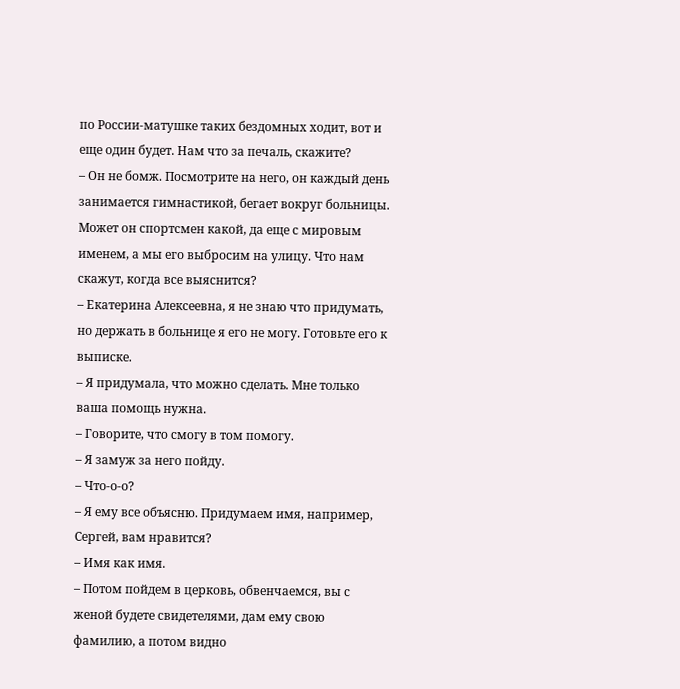по России-матушке таких бездомных ходит, вот и еще один будет. Нам что за печаль, скажите?
– Он не бомж. Посмотрите на него, он каждый день занимается гимнастикой, бегает вокруг больницы. Может он спортсмен какой, да еще с мировым именем, а мы его выбросим на улицу. Что нам скажут, когда все выяснится?
– Екатерина Алексеевна, я не знаю что придумать, но держать в больнице я его не могу. Готовьте его к выписке.
– Я придумала, что можно сделать. Мне только ваша помощь нужна.
– Говорите, что смогу в том помогу.
– Я замуж за него пойду.
– Что-о-о?
– Я ему все объясню. Придумаем имя, например, Сергей, вам нравится?
– Имя как имя.
– Потом пойдем в церковь, обвенчаемся, вы с женой будете свидетелями, дам ему свою фамилию, а потом видно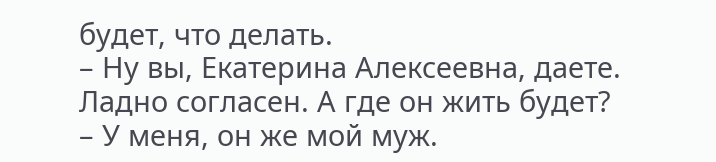будет, что делать.
– Ну вы, Екатерина Алексеевна, даете. Ладно согласен. А где он жить будет?
– У меня, он же мой муж.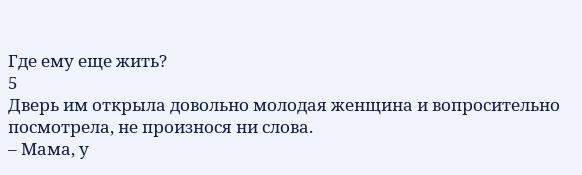Где ему еще жить?
5
Дверь им открыла довольно молодая женщина и вопросительно посмотрела, не произнося ни слова.
– Мама, у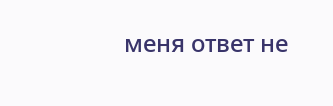меня ответ не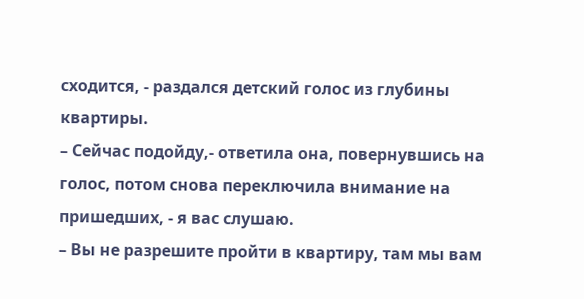сходится, - раздался детский голос из глубины квартиры.
– Сейчас подойду,- ответила она, повернувшись на голос, потом снова переключила внимание на пришедших, - я вас слушаю.
– Вы не разрешите пройти в квартиру, там мы вам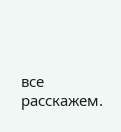все расскажем.